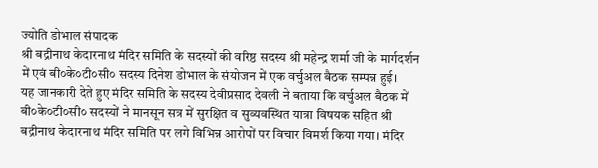ज्योति डोभाल संपादक
श्री बद्रीनाथ केदारनाथ मंदिर समिति के सदस्यों की वरिष्ठ सदस्य श्री महेन्द्र शर्मा जी के मार्गदर्शन में एवं बी०के०टी०सी० सदस्य दिनेश डोभाल के संयोजन में एक वर्चुअल बैठक सम्पन्न हुई।
यह जानकारी देते हुए मंदिर समिति के सदस्य देवीप्रसाद देवली ने बताया कि वर्चुअल बैठक में बी०के०टी०सी० सदस्यों ने मानसून सत्र में सुरक्षित व सुव्यवस्थित यात्रा विषयक सहित श्री बद्रीनाथ केदारनाथ मंदिर समिति पर लगे विभिन्न आरोपों पर विचार विमर्श किया गया। मंदिर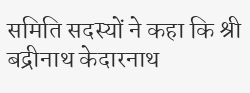समिति सदस्यों ने कहा कि श्री बद्रीनाथ केदारनाथ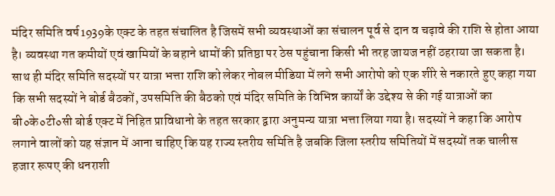मंदिर समिति वर्ष1939के एक्ट के तहत संचालित है जिसमें सभी व्यवस्थाओं का संचालन पूर्व से दान व चढ़ावे की राशि से होता आया है। व्यवस्था गत कमीयों एवं खामियों के बहाने धामों की प्रतिष्ठा पर ठेस पहुंचाना किसी भी तरह जायज नहीं ठहराया जा सकता है।
साथ ही मंदिर समिति सदस्यों पर यात्रा भत्ता राशि को लेकर नोबल मीडिया में लगे सभी आरोपो को एक शीरे से नकारते हुए कहा गया कि सभी सदस्यों ने बोर्ड बैठकों, उपसमिति की बैठको एवं मंदिर समिति के विभिन्न कार्यों के उद्देश्य से की गई यात्राओं का बी०के०टी०सी बोर्ड एक्ट में निहित प्राविधानो के तहत सरकार द्वारा अनुमन्य यात्रा भत्ता लिया गया है। सदस्यों ने कहा कि आरोप लगाने वालों को यह संज्ञान में आना चाहिए कि यह राज्य स्तरीय समिति है जबकि जिला स्तरीय समितियों में सदस्यों तक चालीस हजार रूपए की धनराशी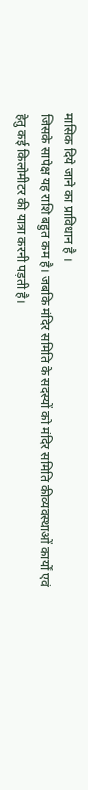मासिक दिये जाने का प्राविधान है ।
जिसके सापेक्ष यह राशि बहुत कम है। जबकि मंदिर समिति के सदस्यों को मंदिर समिति कीव्यवस्थाओं कार्यों एवं हेतु कई किलोमीटर की यात्रा करनी पड़ती है।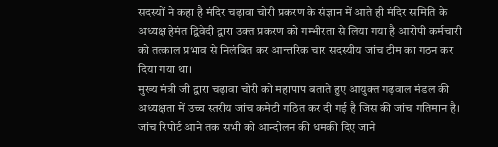सदस्यों ने कहा है मंदिर चढ़ावा चोरी प्रकरण के संज्ञान में आते ही मंदिर समिति के अध्यक्ष हेमंत द्विवेदी द्वारा उक्त प्रकरण को गम्भीरता से लिया गया है आरोपी कर्मचारी को तत्काल प्रभाव से निलंबित कर आन्तरिक चार सदस्यीय जांच टीम का गठन कर दिया गया था।
मुख्य मंत्री जी द्वारा चढ़ावा चोरी को महापाप बताते हुए आयुक्त गढ़वाल मंडल की अध्यक्षता में उच्च स्तरीय जांच कमेटी गठित कर दी गई है जिस की जांच गतिमान है।
जांच रिपोर्ट आने तक सभी को आन्दोलन की धमकी दिए जाने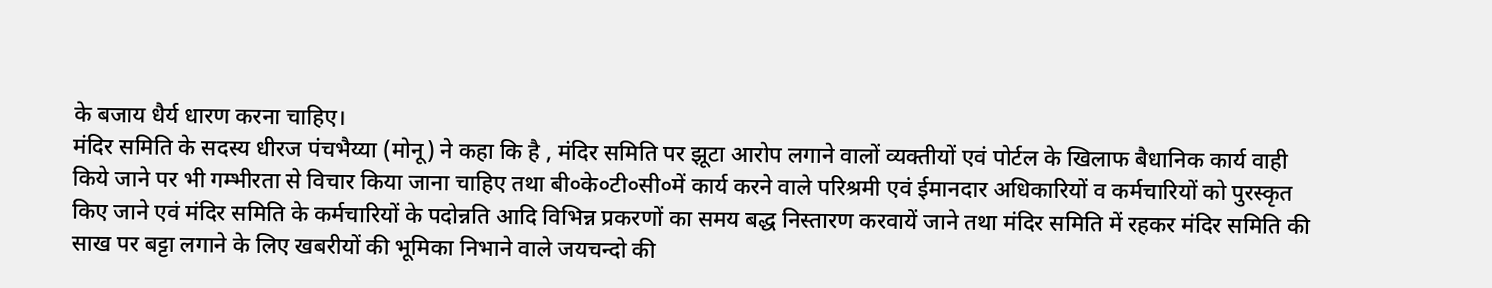के बजाय धैर्य धारण करना चाहिए।
मंदिर समिति के सदस्य धीरज पंचभैय्या (मोनू) ने कहा कि है , मंदिर समिति पर झूटा आरोप लगाने वालों व्यक्तीयों एवं पोर्टल के खिलाफ बैधानिक कार्य वाही किये जाने पर भी गम्भीरता से विचार किया जाना चाहिए तथा बी०के०टी०सी०में कार्य करने वाले परिश्रमी एवं ईमानदार अधिकारियों व कर्मचारियों को पुरस्कृत किए जाने एवं मंदिर समिति के कर्मचारियों के पदोन्नति आदि विभिन्न प्रकरणों का समय बद्ध निस्तारण करवायें जाने तथा मंदिर समिति में रहकर मंदिर समिति की साख पर बट्टा लगाने के लिए खबरीयों की भूमिका निभाने वाले जयचन्दो की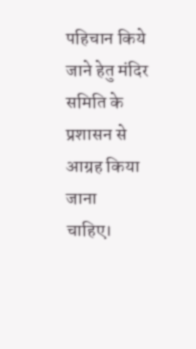पहिचान किये जाने हेतु मंदिर समिति के प्रशासन से आग्रह किया जाना
चाहिए।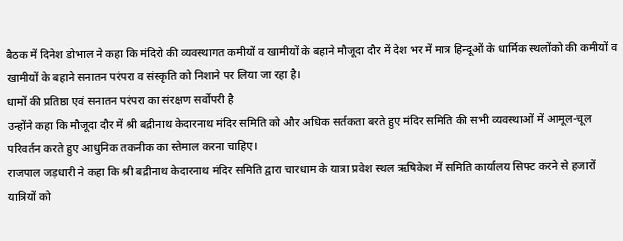बैठक में दिनेश डोभाल ने कहा कि मंदिरो की व्यवस्थागत कमीयों व खामीयों के बहाने मौजूदा दौर में देश भर में मात्र हिन्दूओं के धार्मिक स्थलोंको की कमीयों व खामीयों के बहाने सनातन परंपरा व संस्कृति को निशाने पर लिया जा रहा है।
धामों की प्रतिष्ठा एवं सनातन परंपरा का संरक्षण सर्वोपरी है
उन्होंने कहा कि मौजूदा दौर में श्री बद्रीनाथ केदारनाथ मंदिर समिति को और अधिक सर्तकता बरते हुए मंदिर समिति की सभी व्यवस्थाओं में आमूल-चूल परिवर्तन करते हुए आधुनिक तकनीक का स्तेमाल करना चाहिए।
राजपाल जड़धारी ने कहा कि श्री बद्रीनाथ केदारनाथ मंदिर समिति द्वारा चारधाम के यात्रा प्रवेश स्थल ऋषिकेश में समिति कार्यालय सिफ्ट करने से हजारों यात्रियों को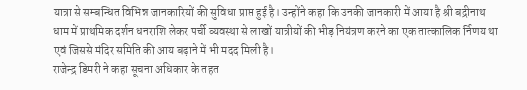यात्रा से सम्बन्धित विभिन्न जानकारियों की सुविधा प्राप्त हुई है। उन्होंने कहा कि उनकी जानकारी में आया है श्री बद्रीनाथ धाम में प्राथमिक दर्शन धनराशि लेकर पर्ची व्यवस्था से लाखों यात्रीयों की भीड़ नियंत्रण करने का एक तात्कालिक र्निणय था एवं जिससे मंदिर समिति की आय बढ़ाने में भी मदद मिली है।
राजेन्द्र डिमरी ने कहा सूचना अधिकार के तहत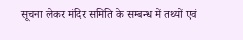सूचना लेकर मंदिर समिति के सम्बन्ध में तथ्यों एवं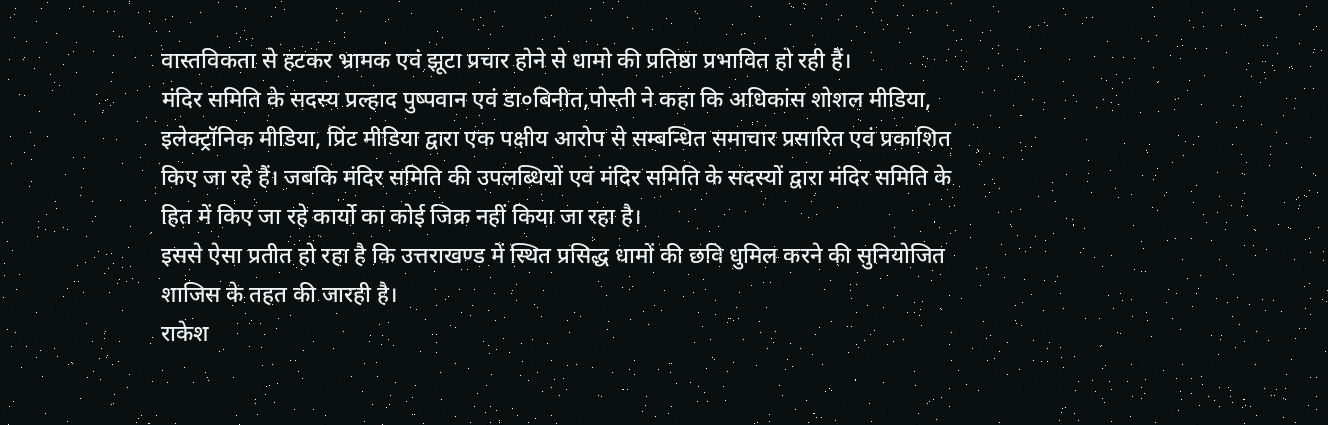वास्तविकता से हटकर भ्रामक एवं झूटा प्रचार होने से धामो की प्रतिष्ठा प्रभावित हो रही हैं।
मंदिर समिति के सदस्य प्रल्हाद पुष्पवान एवं डा०बिनीत,पोस्ती ने कहा कि अधिकांस शोशल मीडिया, इलेक्ट्रॉनिक मीडिया, प्रिंट मीडिया द्वारा एक पक्षीय आरोप से सम्बन्धित समाचार प्रसारित एवं प्रकाशित किए जा रहे हैं। जबकि मंदिर समिति की उपलब्धियों एवं मंदिर समिति के सदस्यों द्वारा मंदिर समिति के हित में किए जा रहे कार्यो का कोई जिक्र नहीं किया जा रहा है।
इससे ऐसा प्रतीत हो रहा है कि उत्तराखण्ड में स्थित प्रसिद्ध धामों की छवि धुमिल करने की सुनियोजित शाजिस के तहत की जारही है।
राकेश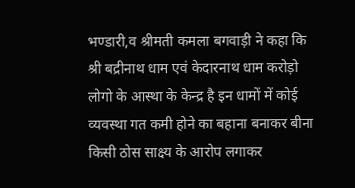भण्डारी,व श्रीमती कमला बगवाड़ी ने कहा कि
श्री बद्रीनाथ धाम एवं केदारनाथ धाम करोड़ो लोगो के आस्था के केन्द्र है इन धामों में कोई व्यवस्था गत कमी होने का बहाना बनाकर बीना किसी ठोस साक्ष्य के आरोप लगाकर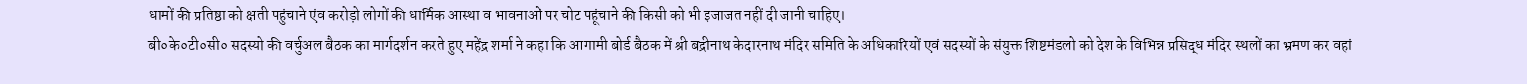धामों की प्रतिष्ठा को क्षती पहुंचाने एंव करोड़ो लोगों की धार्मिक आस्था व भावनाओं पर चोट पहूंचाने की किसी को भी इजाजत नहीं दी जानी चाहिए।
बी०के०टी०सी० सदस्यो की वर्चुअल बैठक का मार्गदर्शन करते हुए महेंद्र शर्मा ने कहा कि आगामी बोर्ड बैठक में श्री बद्रीनाथ केदारनाथ मंदिर समिति के अधिकारियों एवं सदस्यों के संयुक्त शिष्टमंडलो को देश के विभिन्न प्रसिद्ध मंदिर स्थलों का भ्रमण कर वहां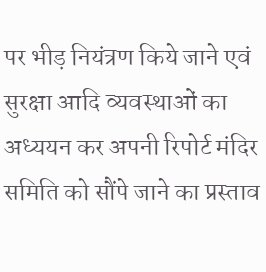पर भीड़ नियंत्रण किये जाने एवं सुरक्षा आदि व्यवस्थाओं का अध्ययन कर अपनी रिपोर्ट मंदिर समिति को सौंपे जाने का प्रस्ताव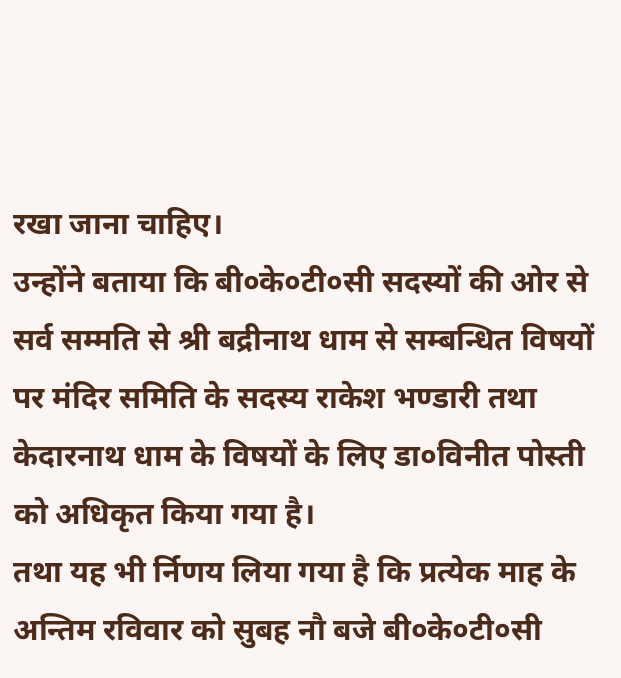रखा जाना चाहिए।
उन्होंने बताया कि बी०के०टी०सी सदस्यों की ओर से सर्व सम्मति से श्री बद्रीनाथ धाम से सम्बन्धित विषयों पर मंदिर समिति के सदस्य राकेश भण्डारी तथा केदारनाथ धाम के विषयों के लिए डा०विनीत पोस्ती को अधिकृत किया गया है।
तथा यह भी र्निणय लिया गया है कि प्रत्येक माह के अन्तिम रविवार को सुबह नौ बजे बी०के०टी०सी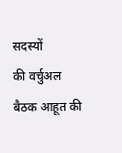सदस्यों
की वर्चुअल बैठक आहूत की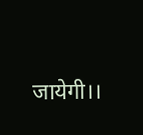जायेगी।।